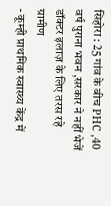सिहोरा : 25 गांव के बीच PHC ,40 वर्ष पुराना भवन ,सरकार ने नहीं भेजें डॉक्टर इलाज़ के लिए तरस रहे ग्रामीण
- कूम्ही प्राथमिक स्वास्थ्य केंद्र में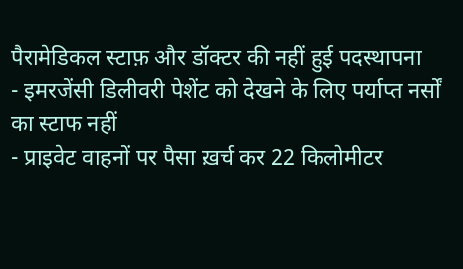पैरामेडिकल स्टाफ़ और डॉक्टर की नहीं हुई पदस्थापना
- इमरजेंसी डिलीवरी पेशेंट को देखने के लिए पर्याप्त नर्सों का स्टाफ नहीं
- प्राइवेट वाहनों पर पैसा ख़र्च कर 22 किलोमीटर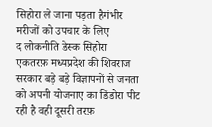सिहोरा ले जाना पड़ता हैगंभीर मरीजों को उपचार के लिए
द लोकनीति डेस्क सिहोरा
एकतरफ़ मध्यप्रदेश की शिवराज सरकार बड़े बड़े विज्ञापनों से जनता को अपनी योजनाए का डिंडोरा पीट रही है वही दूसरी तरफ़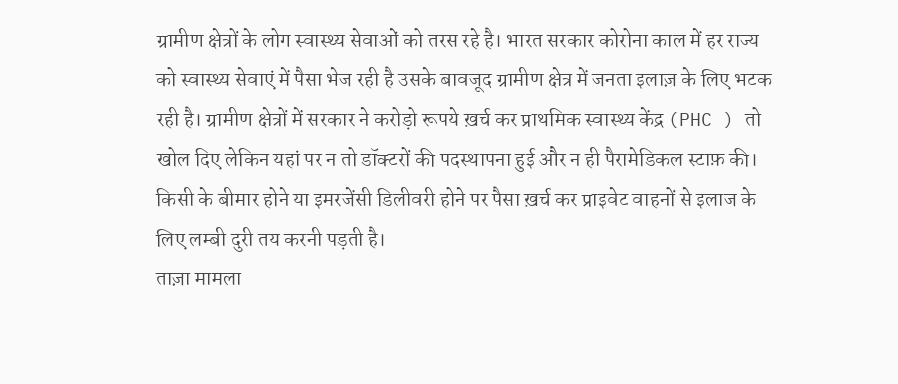ग्रामीण क्षेत्रों के लोग स्वास्थ्य सेवाओं को तरस रहे है। भारत सरकार कोरोना काल में हर राज्य को स्वास्थ्य सेवाएं में पैसा भेज रही है उसके बावजूद ग्रामीण क्षेत्र में जनता इलाज़ के लिए भटक रही है। ग्रामीण क्षेत्रों में सरकार ने करोड़ो रूपये ख़र्च कर प्राथमिक स्वास्थ्य केंद्र (PHC ) तो खोल दिए लेकिन यहां पर न तो डॉक्टरों की पदस्थापना हुई और न ही पैरामेडिकल स्टाफ़ की। किसी के बीमार होने या इमरजेंसी डिलीवरी होने पर पैसा ख़र्च कर प्राइवेट वाहनों से इलाज के लिए लम्बी दुरी तय करनी पड़ती है।
ताज़ा मामला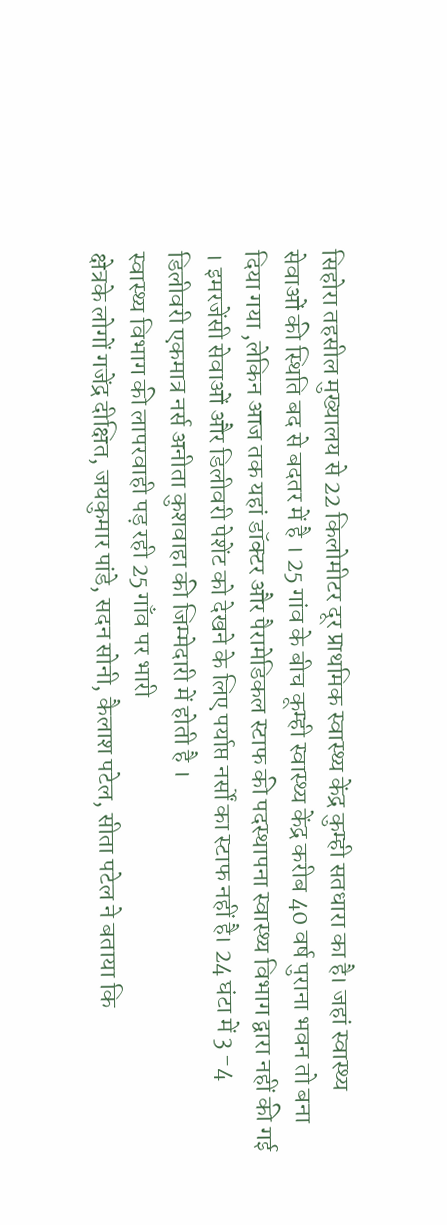सिहोरा तहसील मुख्यालय से 22 किलोमीटर दूर प्राथमिक स्वास्थ्य केंद्र कुम्ही सतधारा का है। जहां स्वास्थ्य सेवाओं की स्थिति बद से बदतर में है । 25 गांव के बीच कूम्ही स्वास्थ्य केंद्र करीब 40 वर्ष पुराना भवन तो बना दिया गया ,लेकिन आज तक यहां डॉक्टर और पैरामेडिकल स्टाफ की पदस्थापना स्वास्थ्य विभाग द्वारा नहीं की गई । इमरजेंसी सेवाओं और डिलीवरी पेशेंट को देखने के लिए पर्याप्त नर्सों का स्टाफ नहीं है। 24 घंटा में 3 -4 डिलीवरी एकमात्र नर्स अनीता कुशवाहा की जिम्मेदारी में होती है ।
स्वास्थ्य विभाग की लापरवाही पड़ रही 25 गाँव पर भारी
क्षेत्रके लोगों गजेंद्र दीक्षित, जयकुमार पांडे, सदन सोनी, कैलाश पटेल, सीता पटेल ने बताया कि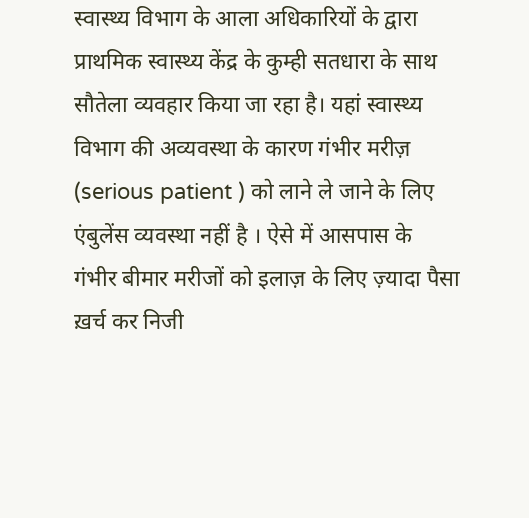स्वास्थ्य विभाग के आला अधिकारियों के द्वारा प्राथमिक स्वास्थ्य केंद्र के कुम्ही सतधारा के साथ सौतेला व्यवहार किया जा रहा है। यहां स्वास्थ्य विभाग की अव्यवस्था के कारण गंभीर मरीज़ (serious patient ) को लाने ले जाने के लिए एंबुलेंस व्यवस्था नहीं है । ऐसे में आसपास के गंभीर बीमार मरीजों को इलाज़ के लिए ज़्यादा पैसा ख़र्च कर निजी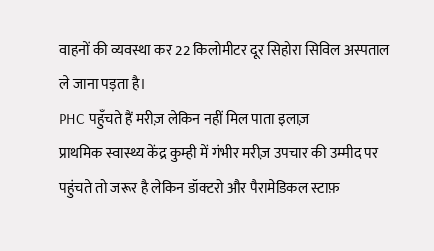वाहनों की व्यवस्था कर 22 किलोमीटर दूर सिहोरा सिविल अस्पताल ले जाना पड़ता है।
PHC पहुँचते हैं मरीज़ लेकिन नहीं मिल पाता इलाज़
प्राथमिक स्वास्थ्य केंद्र कुम्ही में गंभीर मरीज़ उपचार की उम्मीद पर पहुंचते तो जरूर है लेकिन डॉक्टरो और पैरामेडिकल स्टाफ़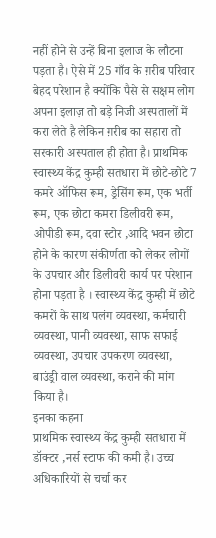नहीं होने से उन्हें बिना इलाज के लौटना पड़ता है। ऐसे में 25 गाँव के ग़रीब परिवार बेहद परेशान है क्योंकि पैसे से सक्षम लोग अपना इलाज़ तो बड़े निजी अस्पतालों में करा लेते है लेकिन ग़रीब का सहारा तो सरकारी अस्पताल ही होता है। प्राथमिक स्वास्थ्य केंद्र कुम्ही सतधारा में छोटे-छोटे 7 कमरे ऑफिस रूम, ड्रेसिंग रूम, एक भर्ती रूम, एक छोटा कमरा डिलीवरी रूम, ओपीडी रूम, दवा स्टोर ,आदि भवन छोटा होने के कारण संकीर्णता को लेकर लोगों के उपचार और डिलीवरी कार्य पर परेशान होना पड़ता है । स्वास्थ्य केंद्र कुम्ही में छोटे कमरों के साथ पलंग व्यवस्था, कर्मचारी व्यवस्था, पानी व्यवस्था, साफ सफाई व्यवस्था, उपचार उपकरण व्यवस्था, बाउंड्री वाल व्यवस्था, कराने की मांग किया है।
इनका कहना
प्राथमिक स्वास्थ्य केंद्र कुम्ही सतधारा में डॉक्टर ,नर्स स्टाफ की कमी है। उच्च अधिकारियों से चर्चा कर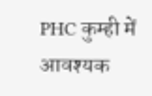PHC कुम्ही में आवश्यक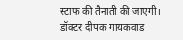स्टाफ की तैनाती की जाएगी।
डॉक्टर दीपक गायकवाड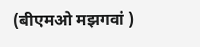(बीएमओ मझगवां )